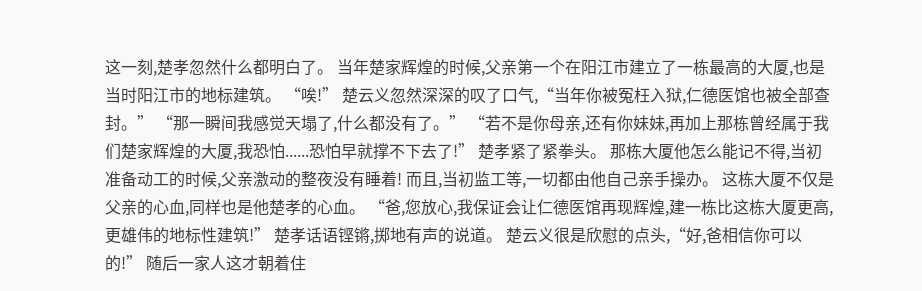这一刻,楚孝忽然什么都明白了。 当年楚家辉煌的时候,父亲第一个在阳江市建立了一栋最高的大厦,也是当时阳江市的地标建筑。 “唉!” 楚云义忽然深深的叹了口气,“当年你被冤枉入狱,仁德医馆也被全部查封。” “那一瞬间我感觉天塌了,什么都没有了。” “若不是你母亲,还有你妹妹,再加上那栋曾经属于我们楚家辉煌的大厦,我恐怕......恐怕早就撑不下去了!” 楚孝紧了紧拳头。 那栋大厦他怎么能记不得,当初准备动工的时候,父亲激动的整夜没有睡着! 而且,当初监工等,一切都由他自己亲手操办。 这栋大厦不仅是父亲的心血,同样也是他楚孝的心血。 “爸,您放心,我保证会让仁德医馆再现辉煌,建一栋比这栋大厦更高,更雄伟的地标性建筑!” 楚孝话语铿锵,掷地有声的说道。 楚云义很是欣慰的点头,“好,爸相信你可以的!” 随后一家人这才朝着住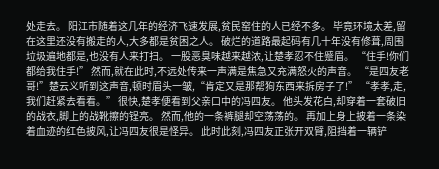处走去。 阳江市随着这几年的经济飞速发展,贫民窑住的人已经不多。 毕竟环境太差,留在这里还没有搬走的人,大多都是贫困之人。 破烂的道路最起码有几十年没有修葺,周围垃圾遍地都是,也没有人来打扫。 一股恶臭味越来越浓,让楚孝忍不住蹙眉。 “住手!你们都给我住手!” 然而,就在此时,不远处传来一声满是焦急又充满怒火的声音。 “是四友老哥!”楚云义听到这声音,顿时眉头一皱,“肯定又是那帮狗东西来拆房子了!” “孝孝,走,我们赶紧去看看。” 很快,楚孝便看到父亲口中的冯四友。 他头发花白,却穿着一套破旧的战衣,脚上的战靴擦的锃亮。 然而,他的一条裤腿却空荡荡的。 再加上身上披着一条染着血迹的红色披风,让冯四友很是怪异。 此时此刻,冯四友正张开双臂,阻挡着一辆铲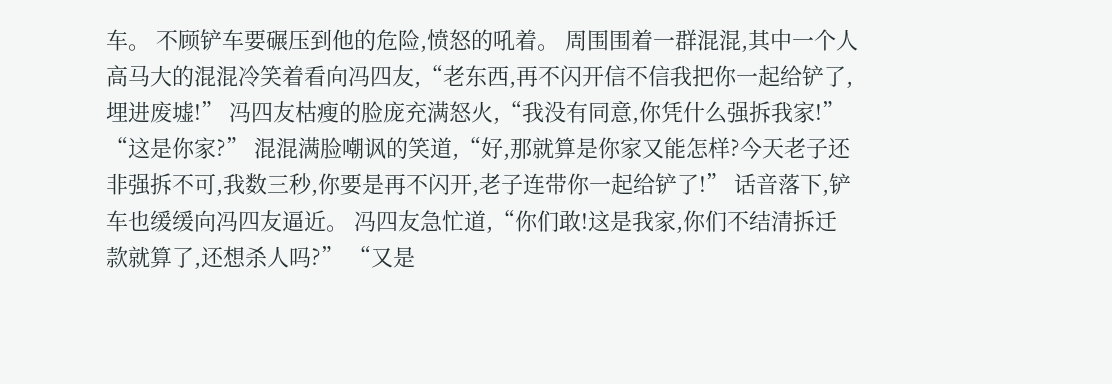车。 不顾铲车要碾压到他的危险,愤怒的吼着。 周围围着一群混混,其中一个人高马大的混混冷笑着看向冯四友,“老东西,再不闪开信不信我把你一起给铲了,埋进废墟!” 冯四友枯瘦的脸庞充满怒火,“我没有同意,你凭什么强拆我家!” “这是你家?” 混混满脸嘲讽的笑道,“好,那就算是你家又能怎样?今天老子还非强拆不可,我数三秒,你要是再不闪开,老子连带你一起给铲了!” 话音落下,铲车也缓缓向冯四友逼近。 冯四友急忙道,“你们敢!这是我家,你们不结清拆迁款就算了,还想杀人吗?” “又是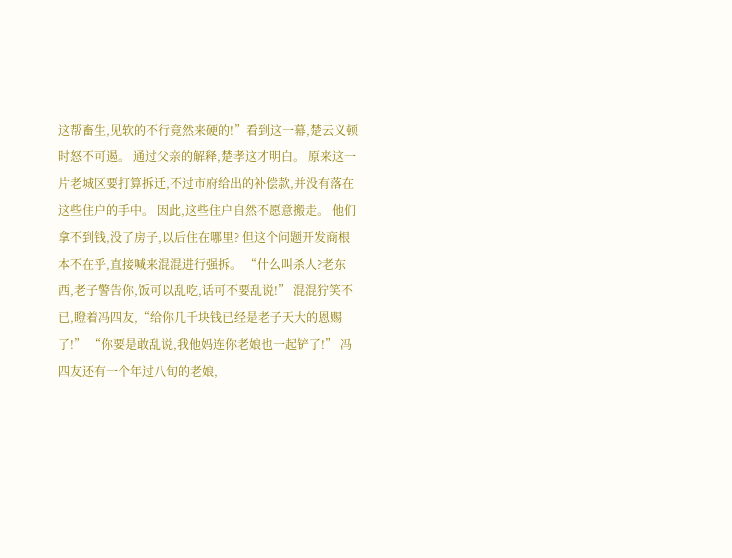这帮畜生,见软的不行竟然来硬的!”看到这一幕,楚云义顿时怒不可遏。 通过父亲的解释,楚孝这才明白。 原来这一片老城区要打算拆迁,不过市府给出的补偿款,并没有落在这些住户的手中。 因此,这些住户自然不愿意搬走。 他们拿不到钱,没了房子,以后住在哪里? 但这个问题开发商根本不在乎,直接喊来混混进行强拆。 “什么叫杀人?老东西,老子警告你,饭可以乱吃,话可不要乱说!” 混混狞笑不已,瞪着冯四友,“给你几千块钱已经是老子天大的恩赐了!” “你要是敢乱说,我他妈连你老娘也一起铲了!” 冯四友还有一个年过八旬的老娘,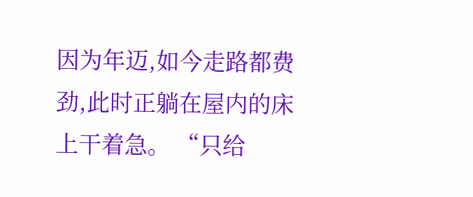因为年迈,如今走路都费劲,此时正躺在屋内的床上干着急。 “只给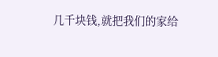几千块钱,就把我们的家给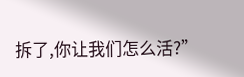拆了,你让我们怎么活?”